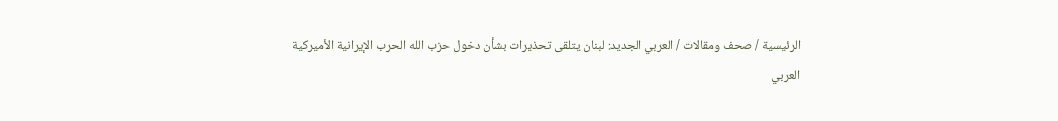الرئيسية / صحف ومقالات / العربي الجديد: لبنان يتلقى تحذيرات بشأن دخول حزب الله الحرب الإيرانية الأميركية
العربي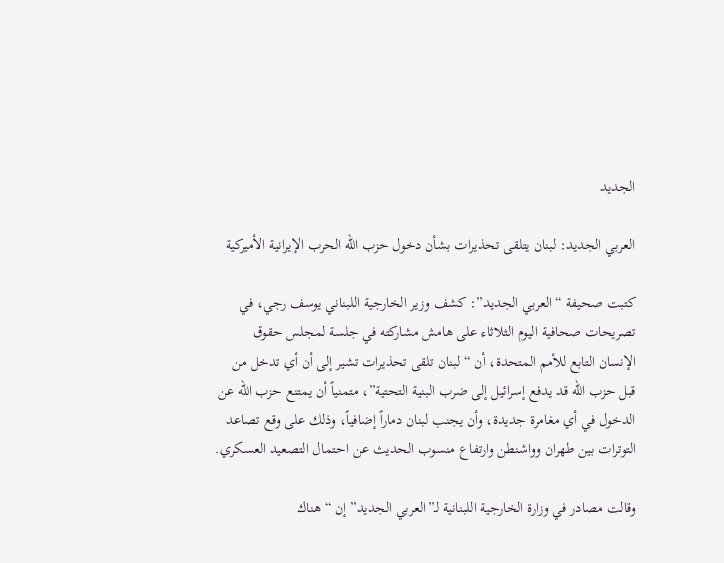الجديد

العربي الجديد: لبنان يتلقى تحذيرات بشأن دخول حزب الله الحرب الإيرانية الأميركية

كتبت صحيفة “العربي الجديد”: كشف وزير الخارجية اللبناني يوسف رجي، في تصريحات صحافية اليوم الثلاثاء على هامش مشاركته في جلسة لمجلس حقوق الإنسان التابع للأمم المتحدة، أن “لبنان تلقى تحذيرات تشير إلى أن أي تدخل من قبل حزب الله قد يدفع إسرائيل إلى ضرب البنية التحتية”، متمنياً أن يمتنع حزب الله عن الدخول في أي مغامرة جديدة، وأن يجنب لبنان دماراً إضافياً، وذلك على وقع تصاعد التوترات بين طهران وواشنطن وارتفاع منسوب الحديث عن احتمال التصعيد العسكري.

وقالت مصادر في وزارة الخارجية اللبنانية لـ”العربي الجديد” إن “هناك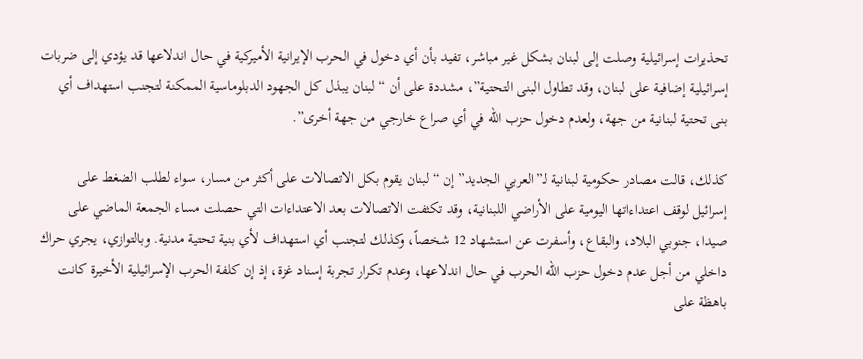تحذيرات إسرائيلية وصلت إلى لبنان بشكل غير مباشر، تفيد بأن أي دخول في الحرب الإيرانية الأميركية في حال اندلاعها قد يؤدي إلى ضربات إسرائيلية إضافية على لبنان، وقد تطاول البنى التحتية”، مشددة على أن “لبنان يبذل كل الجهود الدبلوماسية الممكنة لتجنب استهداف أي بنى تحتية لبنانية من جهة، ولعدم دخول حزب الله في أي صراع خارجي من جهة أخرى”.

كذلك، قالت مصادر حكومية لبنانية لـ”العربي الجديد” إن “لبنان يقوم بكل الاتصالات على أكثر من مسار، سواء لطلب الضغط على إسرائيل لوقف اعتداءاتها اليومية على الأراضي اللبنانية، وقد تكثفت الاتصالات بعد الاعتداءات التي حصلت مساء الجمعة الماضي على صيدا، جنوبي البلاد، والبقاع، وأسفرت عن استشهاد 12 شخصاً، وكذلك لتجنب أي استهداف لأي بنية تحتية مدنية. وبالتوازي، يجري حراك داخلي من أجل عدم دخول حزب الله الحرب في حال اندلاعها، وعدم تكرار تجربة إسناد غزة، إذ إن كلفة الحرب الإسرائيلية الأخيرة كانت باهظة على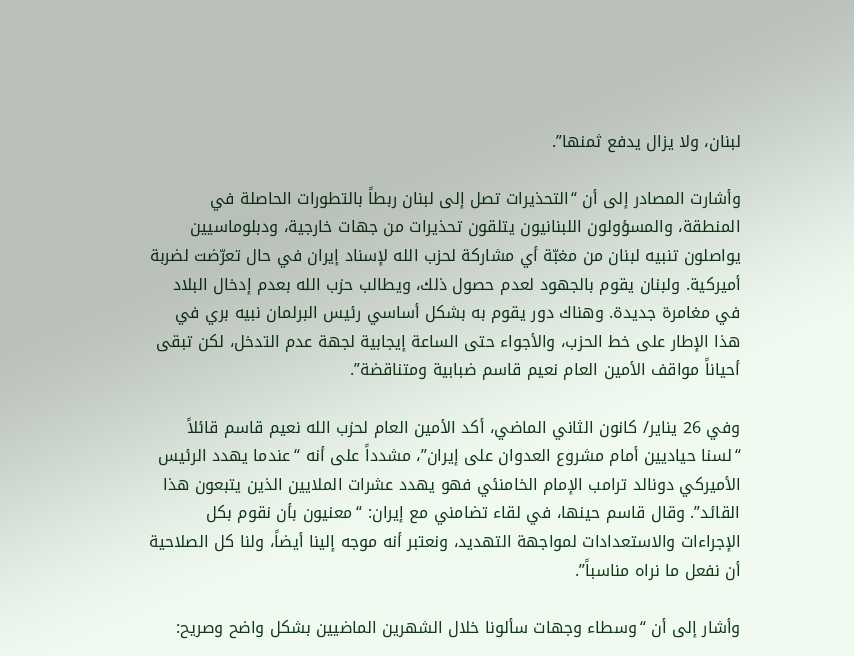لبنان، ولا يزال يدفع ثمنها”.

وأشارت المصادر إلى أن “التحذيرات تصل إلى لبنان ربطاً بالتطورات الحاصلة في المنطقة، والمسؤولون اللبنانيون يتلقون تحذيرات من جهات خارجية، ودبلوماسيين يواصلون تنبيه لبنان من مغبّة أي مشاركة لحزب الله لإسناد إيران في حال تعرّضت لضربة أميركية. ولبنان يقوم بالجهود لعدم حصول ذلك، ويطالب حزب الله بعدم إدخال البلاد في مغامرة جديدة. وهناك دور يقوم به بشكل أساسي رئيس البرلمان نبيه بري في هذا الإطار على خط الحزب، والأجواء حتى الساعة إيجابية لجهة عدم التدخل، لكن تبقى أحياناً مواقف الأمين العام نعيم قاسم ضبابية ومتناقضة”.

وفي 26 يناير/ كانون الثاني الماضي، أكد الأمين العام لحزب الله نعيم قاسم قائلاً “لسنا حياديين أمام مشروع العدوان على إيران”، مشدداً على أنه “عندما يهدد الرئيس الأميركي دونالد ترامب الإمام الخامنئي فهو يهدد عشرات الملايين الذين يتبعون هذا القائد”. وقال قاسم حينها، في لقاء تضامني مع إيران: “معنيون بأن نقوم بكل الإجراءات والاستعدادات لمواجهة التهديد، ونعتبر أنه موجه إلينا أيضاً، ولنا كل الصلاحية أن نفعل ما نراه مناسباً”.

وأشار إلى أن “وسطاء وجهات سألونا خلال الشهرين الماضيين بشكل واضح وصريح: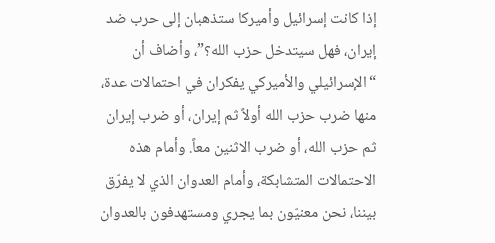إذا كانت إسرائيل وأميركا ستذهبان إلى حرب ضد إيران، فهل سيتدخل حزب الله؟”، وأضاف أن “الإسرائيلي والأميركي يفكران في احتمالات عدة، منها ضرب حزب الله أولاً ثم إيران، أو ضرب إيران ثم حزب الله، أو ضرب الاثنين معاً. وأمام هذه الاحتمالات المتشابكة، وأمام العدوان الذي لا يفرّق بيننا، نحن معنيّون بما يجري ومستهدفون بالعدوان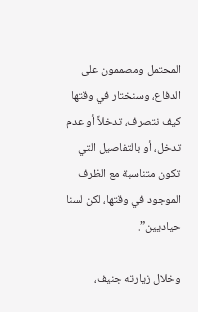المحتمل ومصممون على الدفاع، وسنختار في وقتها كيف نتصرف، تدخلاً أو عدم تدخل، أو بالتفاصيل التي تكون متناسبة مع الظرف الموجود في وقتها، لكن لسنا حياديين”.

وخلال زيارته جنيف،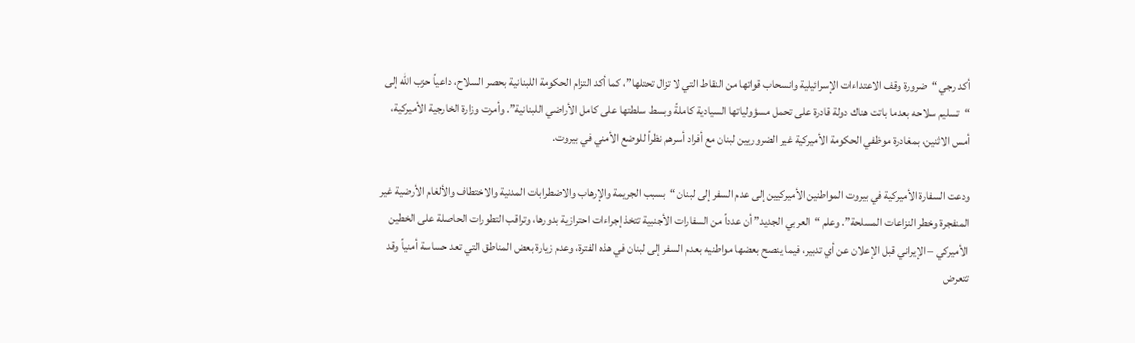أكد رجي “ضرورة وقف الاعتداءات الإسرائيلية وانسحاب قواتها من النقاط التي لا تزال تحتلها”، كما أكد التزام الحكومة اللبنانية بحصر السلاح، داعياً حزب الله إلى “تسليم سلاحه بعدما باتت هناك دولة قادرة على تحمل مسؤولياتها السيادية كاملةً وبسط سلطتها على كامل الأراضي اللبنانية”. وأمرت وزارة الخارجية الأميركية، أمس الاثنين، بمغادرة موظفي الحكومة الأميركية غير الضروريين لبنان مع أفراد أسرهم نظراً للوضع الأمني في بيروت.

ودعت السفارة الأميركية في بيروت المواطنين الأميركيين إلى عدم السفر إلى لبنان “بسبب الجريمة والإرهاب والاضطرابات المدنية والاختطاف والألغام الأرضية غير المنفجرة وخطر النزاعات المسلحة”. وعلم “العربي الجديد” أن عدداً من السفارات الأجنبية تتخذ إجراءات احترازية بدورها، وتراقب التطورات الحاصلة على الخطين الأميركي – الإيراني قبل الإعلان عن أي تدبير، فيما ينصح بعضها مواطنيه بعدم السفر إلى لبنان في هذه الفترة، وعدم زيارة بعض المناطق التي تعد حساسة أمنياً وقد تتعرض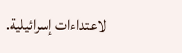لاعتداءات إسرائيلية.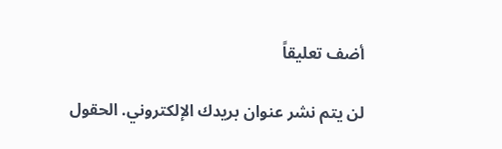أضف تعليقاً

لن يتم نشر عنوان بريدك الإلكتروني. الحقول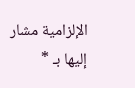الإلزامية مشار إليها بـ *